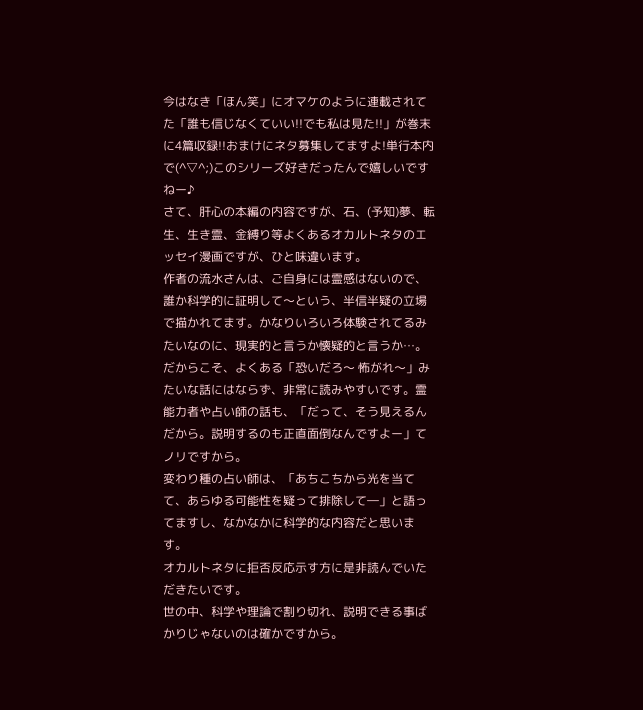今はなき「ほん笑」にオマケのように連載されてた「誰も信じなくていい!!でも私は見た!!」が巻末に4篇収録!!おまけにネタ募集してますよ!単行本内で(^▽^;)このシリーズ好きだったんで嬉しいですねー♪
さて、肝心の本編の内容ですが、石、(予知)夢、転生、生き霊、金縛り等よくあるオカルトネタのエッセイ漫画ですが、ひと味違います。
作者の流水さんは、ご自身には霊感はないので、誰か科学的に証明して〜という、半信半疑の立場で描かれてます。かなりいろいろ体験されてるみたいなのに、現実的と言うか懐疑的と言うか…。
だからこそ、よくある「恐いだろ〜 怖がれ〜」みたいな話にはならず、非常に読みやすいです。霊能力者や占い師の話も、「だって、そう見えるんだから。説明するのも正直面倒なんですよー」てノリですから。
変わり種の占い師は、「あちこちから光を当てて、あらゆる可能性を疑って排除して―」と語ってますし、なかなかに科学的な内容だと思います。
オカルトネタに拒否反応示す方に是非読んでいただきたいです。
世の中、科学や理論で割り切れ、説明できる事ばかりじゃないのは確かですから。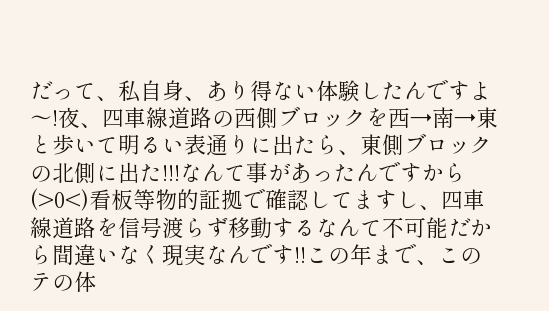だって、私自身、あり得ない体験したんですよ〜!夜、四車線道路の西側ブロックを西→南→東と歩いて明るい表通りに出たら、東側ブロックの北側に出た!!!なんて事があったんですから(>0<)看板等物的証拠で確認してますし、四車線道路を信号渡らず移動するなんて不可能だから間違いなく現実なんです!!この年まで、このテの体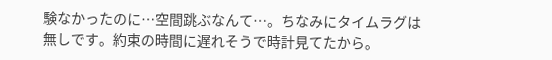験なかったのに…空間跳ぶなんて…。ちなみにタイムラグは無しです。約束の時間に遅れそうで時計見てたから。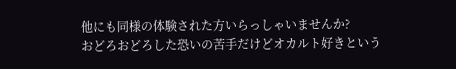他にも同様の体験された方いらっしゃいませんか?
おどろおどろした恐いの苦手だけどオカルト好きという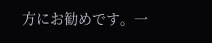方にお勧めです。一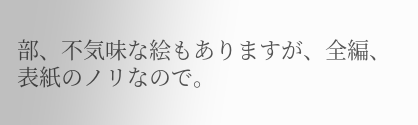部、不気味な絵もありますが、全編、表紙のノリなので。